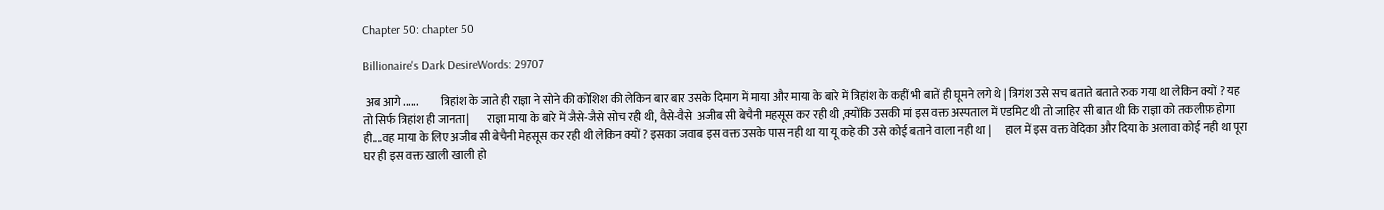Chapter 50: chapter 50

Billionaire's Dark DesireWords: 29707

 अब आगे ......          त्रिहांश के जाते ही राज्ञा ने सोने की कोशिश की लेकिन बार बार उसके दिमाग में माया और माया के बारे में त्रिहांश के कहीं भी बातें ही घूमने लगे थे | त्रिगंश उसे सच बताते बताते रुक गया था लेकिन क्यों ? यह तो सिर्फ त्रिहांश ही जानता|        राज्ञा माया के बारे में जैसे-जैसे सोच रही थी, वैसे-वैसे  अजीब सी बेचैनी महसूस कर रही थी ,क्योंकि उसकी मां इस वक्त अस्पताल में एडमिट थी तो जाहिर सी बात थी कि राज्ञा को तकलीफ़ होगा ही....वह माया के लिए अजीब सी बेचैनी मेहसूस कर रही थी लेकिन क्यों ? इसका जवाब इस वक्त उसके पास नही था या यू कहे की उसे कोई बताने वाला नही था |      हाल में इस वक्त वेदिका और दिया के अलावा कोई नही था पूरा घर ही इस वक्त खाली खाली हो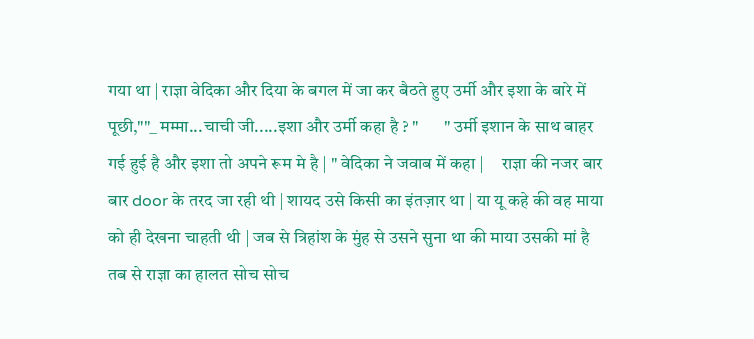गया था | राज्ञा वेदिका और दिया के बगल में जा कर बैठते हुए उर्मी और इशा के बारे में पूछी,""_ मम्मा...चाची जी.....इशा और उर्मी कहा है ? "       " उर्मी इशान के साथ बाहर गई हुई है और इशा तो अपने रूम मे है | " वेदिका ने जवाब में कहा |     राज्ञा की नजर बार बार door के तरद जा रही थी | शायद उसे किसी का इंतज़ार था | या यू कहे की वह माया को ही देखना चाहती थी | जब से त्रिहांश के मुंह से उसने सुना था की माया उसकी मां है तब से राज्ञा का हालत सोच सोच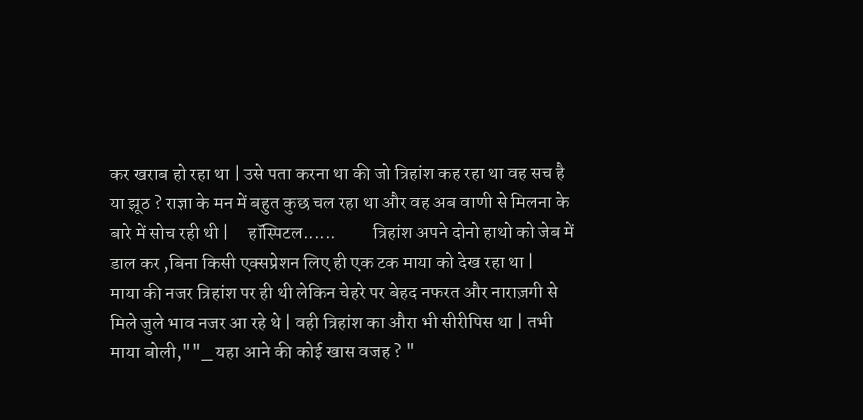कर खराब हो रहा था | उसे पता करना था की जो त्रिहांश कह रहा था वह सच है या झूठ ? राज्ञा के मन में बहुत कुछ चल रहा था और वह अब वाणी से मिलना के बारे में सोच रही थी |     हॉस्पिटल......          त्रिहांश अपने दोनो हाथो को जेब में डाल कर ,बिना किसी एक्सप्रेशन लिए ही एक टक माया को देख रहा था |      माया की नजर त्रिहांश पर ही थी लेकिन चेहरे पर बेहद नफरत और नाराज़गी से मिले जुले भाव नजर आ रहे थे | वही त्रिहांश का औरा भी सीरीपिस था | तभी माया बोली,""_ यहा आने की कोई खास वजह ? "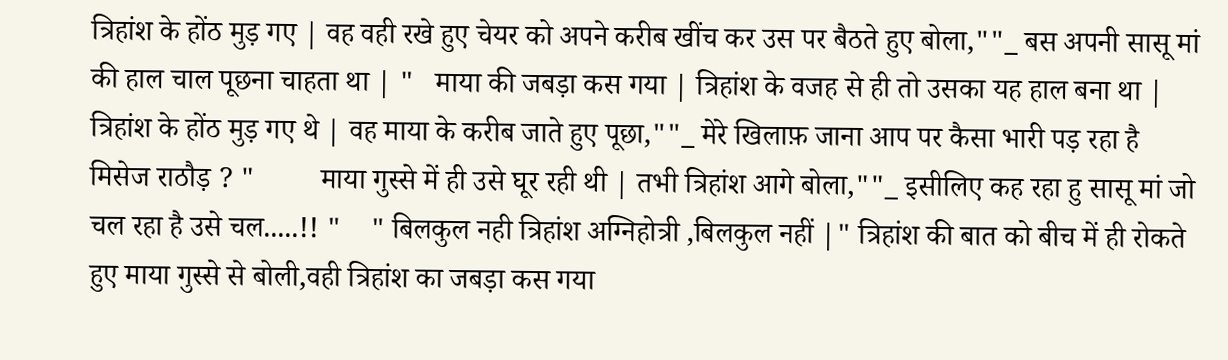त्रिहांश के होंठ मुड़ गए | वह वही रखे हुए चेयर को अपने करीब खींच कर उस पर बैठते हुए बोला,""_ बस अपनी सासू मां की हाल चाल पूछना चाहता था | "   माया की जबड़ा कस गया | त्रिहांश के वजह से ही तो उसका यह हाल बना था | त्रिहांश के होंठ मुड़ गए थे | वह माया के करीब जाते हुए पूछा,""_ मेरे खिलाफ़ जाना आप पर कैसा भारी पड़ रहा है मिसेज राठौड़ ? "         माया गुस्से में ही उसे घूर रही थी | तभी त्रिहांश आगे बोला,""_ इसीलिए कह रहा हु सासू मां जो चल रहा है उसे चल.....!! "    " बिलकुल नही त्रिहांश अग्निहोत्री ,बिलकुल नहीं |" त्रिहांश की बात को बीच में ही रोकते हुए माया गुस्से से बोली,वही त्रिहांश का जबड़ा कस गया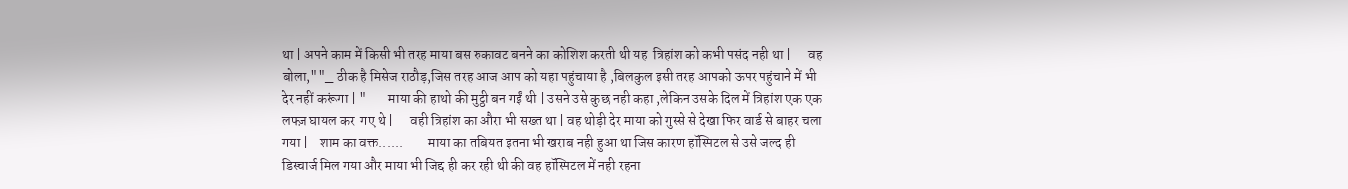था | अपने काम में किसी भी तरह माया बस रुकावट बनने का कोशिश करती थी यह  त्रिहांश को कभी पसंद नही था |      वह बोला,""_ ठीक है मिसेज राठौड़,जिस तरह आज आप को यहा पहुंचाया है ,बिलकुल इसी तरह आपको ऊपर पहुंचाने में भी देर नहीं करूंगा | "        माया की हाथो की मुट्ठी बन गईं थी | उसने उसे कुछ नही कहा ,लेकिन उसके दिल में त्रिहांश एक एक लफ्ज़ घायल कर  गए थे |      वही त्रिहांश का औरा भी सख्त था | वह थोड़ी देर माया को गुस्से से देखा फिर वार्ड से बाहर चला गया |    शाम का वक्त......         माया का तबियत इतना भी खराब नही हुआ था जिस कारण हॉस्पिटल से उसे जल्द ही डिस्चार्ज मिल गया और माया भी जिद्द ही कर रही थी की वह हॉस्पिटल में नही रहना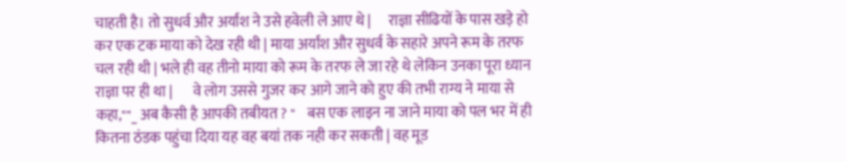चाहती है। तो सुधर्व और अर्यांश ने उसे हवेली ले आए थे |      राज्ञा सीढियों के पास खड़े हो कर एक टक माया को देख रही थी | माया अर्यांश और सुधर्व के सहारे अपने रूम के तरफ चल रही थी | भले ही वह तीनो माया को रूम के तरफ ले जा रहे थे लेकिन उनका पूरा ध्यान राज्ञा पर ही था |       वे लोग उससे गुजर कर आगे जाने को हुए की तभी राग्य ने माया से कहा,""_ अब कैसी है आपकी तबीयत ? "    बस एक लाइन ना जाने माया को पल भर में ही कितना ठंडक पहुंचा दिया यह वह बयां तक नही कर सकती | वह मूड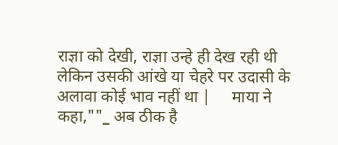राज्ञा को देखी, राज्ञा उन्हे ही देख रही थी लेकिन उसकी आंखे या चेहरे पर उदासी के अलावा कोई भाव नहीं था |     माया ने कहा,""_ अब ठीक है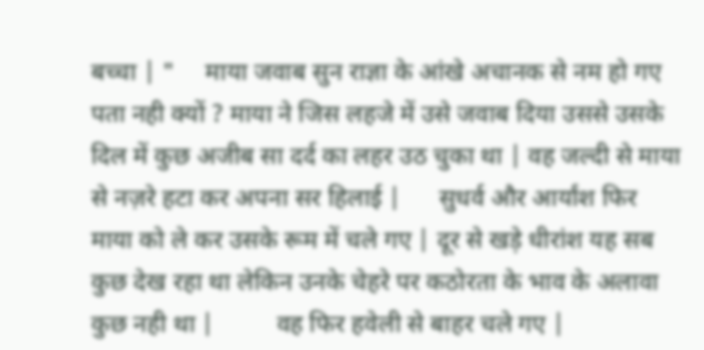बच्चा | "     माया जवाब सुन राज्ञा के आंखे अचानक से नम हो गए पता नही क्यों ? माया ने जिस लहजे में उसे जवाब दिया उससे उसके दिल में कुछ अजीब सा दर्द का लहर उठ चुका था | वह जल्दी से माया से नज़रे हटा कर अपना सर हिलाई |      सुधर्व और आर्यांश फिर माया को ले कर उसके रूम में चले गए | दूर से खड़े धीरांश यह सब कुछ देख रहा था लेकिन उनके चेहरे पर कठोरता के भाव के अलावा कुछ नही था |          वह फिर हवेली से बाहर चले गए |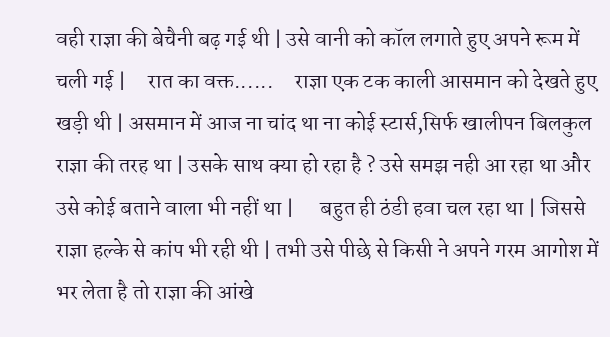वही राज्ञा की बेचैनी बढ़ गई थी | उसे वानी को कॉल लगाते हुए अपने रूम में चली गई |     रात का वक्त......     राज्ञा एक टक काली आसमान को देखते हुए खड़ी थी | असमान में आज ना चांद था ना कोई स्टार्स,सिर्फ खालीपन बिलकुल राज्ञा की तरह था | उसके साथ क्या हो रहा है ? उसे समझ नही आ रहा था और उसे कोई बताने वाला भी नहीं था |      बहुत ही ठंडी हवा चल रहा था | जिससे राज्ञा हल्के से कांप भी रही थी | तभी उसे पीछे से किसी ने अपने गरम आगोश में भर लेता है तो राज्ञा की आंखे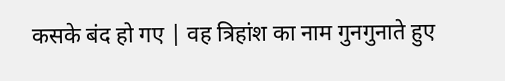कसके बंद हो गए | वह त्रिहांश का नाम गुनगुनाते हुए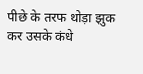पीछे के तरफ थोड़ा झुक कर उसके कंधे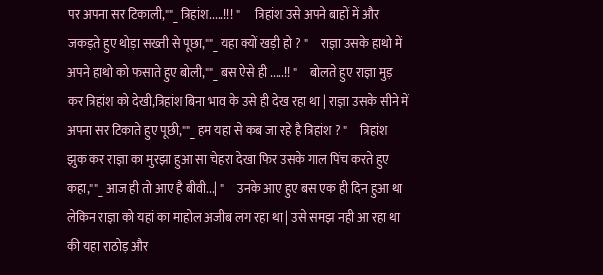पर अपना सर टिकाली,""_ त्रिहांश.....!!! "      त्रिहांश उसे अपने बाहों में और जकड़ते हुए थोड़ा सख्ती से पूछा,""_ यहा क्यों खड़ी हो ? "     राज्ञा उसके हाथो में अपने हाथो को फसाते हुए बोली,""_ बस ऐसे ही .....!! "     बोलते हुए राज्ञा मुड़ कर त्रिहांश को देखी,त्रिहांश बिना भाव के उसे ही देख रहा था | राज्ञा उसके सीने में अपना सर टिकाते हुए पूछी,""_ हम यहा से कब जा रहे है त्रिहांश ? "     त्रिहांश झुक कर राज्ञा का मुरझा हुआ सा चेहरा देखा फिर उसके गाल पिंच करते हुए कहा,""_ आज ही तो आए है बीवी...| "     उनके आए हुए बस एक ही दिन हुआ था लेकिन राज्ञा को यहां का माहोल अजीब लग रहा था | उसे समझ नही आ रहा था की यहा राठोड़ और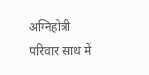अग्निहोत्री परिवार साथ में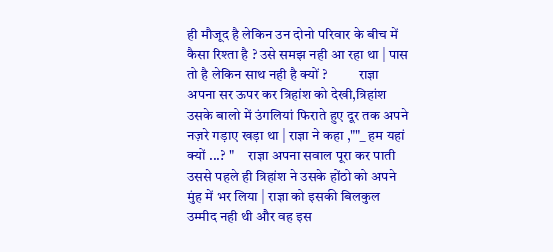ही मौजूद है लेकिन उन दोनो परिवार के बीच में कैसा रिश्ता है ? उसे समझ नही आ रहा था | पास तो है लेकिन साथ नही है क्यों ?           राज्ञा अपना सर ऊपर कर त्रिहांश को देखी,त्रिहांश उसके बालो में उंगलियां फिराते हुए दूर तक अपने नज़रे गड़ाए खड़ा था | राज्ञा ने कहा ,""_ हम यहां क्यों ...? "     राज्ञा अपना सवाल पूरा कर पाती उससे पहले ही त्रिहांश ने उसके होंठो को अपने मुंह में भर लिया | राज्ञा को इसकी बिलकुल उम्मीद नही थी और वह इस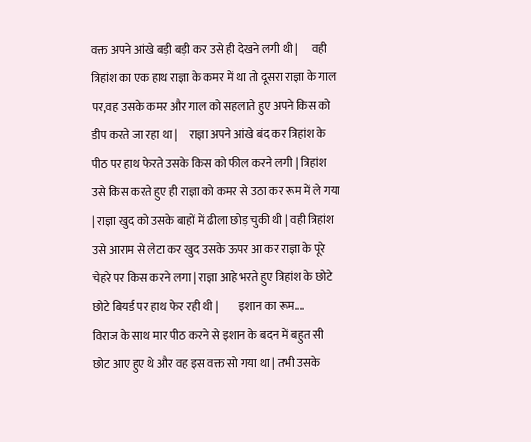वक्त अपने आंखे बड़ी बड़ी कर उसे ही देखने लगी थी |      वही त्रिहांश का एक हाथ राज्ञा के कमर में था तो दूसरा राज्ञा के गाल पर,वह उसके कमर और गाल को सहलाते हुए अपने किस को डीप करते जा रहा था |     राज्ञा अपने आंखे बंद कर त्रिहांश के पीठ पर हाथ फेरते उसके किस को फील करने लगी | त्रिहांश उसे किस करते हुए ही राज्ञा को कमर से उठा कर रूम में ले गया | राज्ञा खुद को उसके बाहों में ढीला छोड़ चुकी थी | वही त्रिहांश उसे आराम से लेटा कर खुद उसके ऊपर आ कर राज्ञा के पूरे चेहरे पर किस करने लगा | राज्ञा आहे भरते हुए त्रिहांश के छोटे छोटे बियर्ड पर हाथ फेर रही थी |         इशान का रूम....      विराज के साथ मार पीठ करने से इशान के बदन में बहुत सी छोट आए हुए थे और वह इस वक्त सो गया था | तभी उसके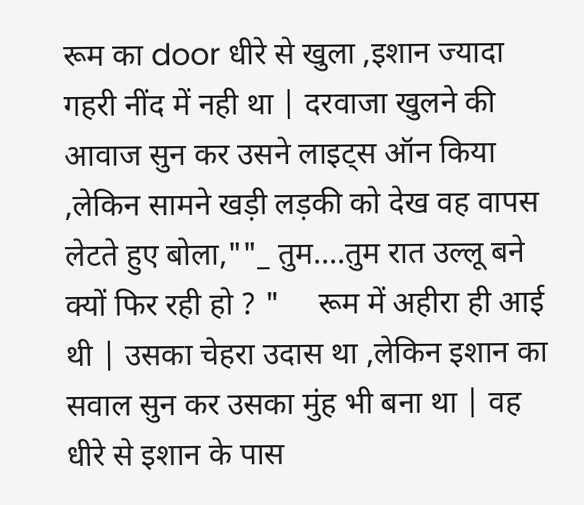रूम का door धीरे से खुला ,इशान ज्यादा गहरी नींद में नही था | दरवाजा खुलने की आवाज सुन कर उसने लाइट्स ऑन किया ,लेकिन सामने खड़ी लड़की को देख वह वापस लेटते हुए बोला,""_ तुम....तुम रात उल्लू बने क्यों फिर रही हो ? "     रूम में अहीरा ही आई थी | उसका चेहरा उदास था ,लेकिन इशान का सवाल सुन कर उसका मुंह भी बना था | वह धीरे से इशान के पास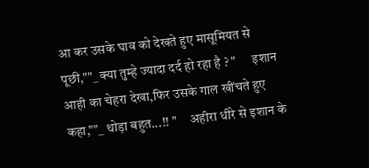आ कर उसके घाव को देखते हुए मासूमियत से पूछी,""_ क्या तुम्हे ज्यादा दर्द हो रहा है ? "      इशान आही का चेहरा देखा,फिर उसके गाल खींचते हुए कहा,""_ थोड़ा बहुत...!! "     अहीरा धीरे से इशान के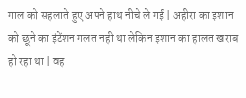गाल को सहलाते हुए अपने हाथ नीचे ले गई | अहीरा का इशान को छूने का इंटेंशन गलत नही था लेकिन इशान का हालत खराब हो रहा था | वह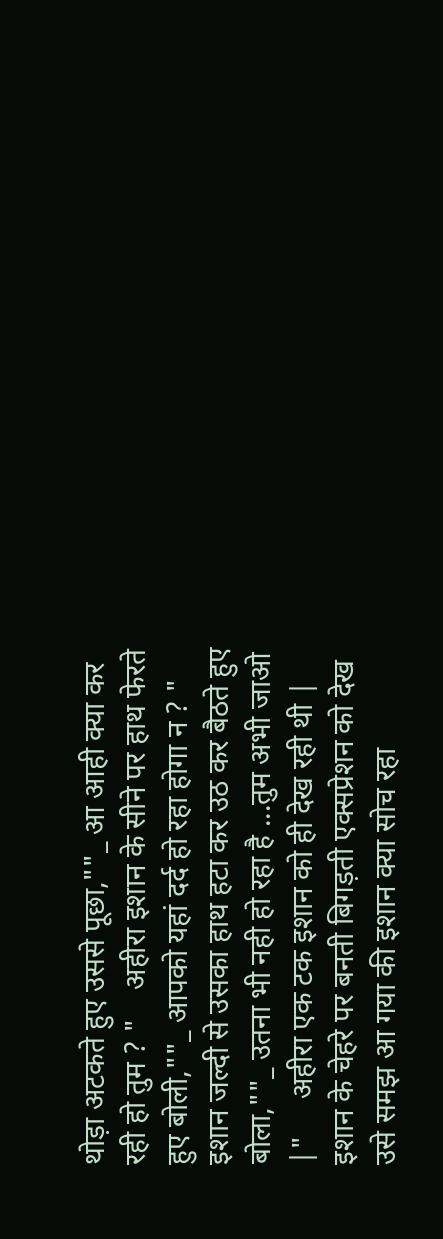थोड़ा अटकते हुए उससे पूछा,""_ आ आही क्या कर रही हो तुम ? "    अहीरा इशान के सीने पर हाथ फेरते हुए बोली,""_ आपको यहां दर्द हो रहा होगा न ? "   इशान जल्दी से उसका हाथ हटा कर उठ कर बैठते हुए बोला,""_ उतना भी नही हो रहा है ...तुम अभी जाओ |"     अहीरा एक टक इशान को ही देख रही थी | इशान के चेहरे पर बनती बिगड़ती एक्सप्रेशन को देख उसे समझ आ गया की इशान क्या सोच रहा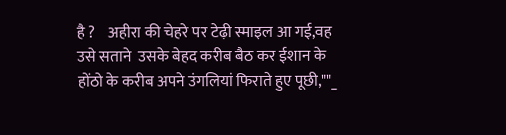है ?    अहीरा की चेहरे पर टेढ़ी स्माइल आ गई,वह उसे सताने  उसके बेहद करीब बैठ कर ईशान के होंठो के करीब अपने उंगलियां फिराते हुए पूछी,""_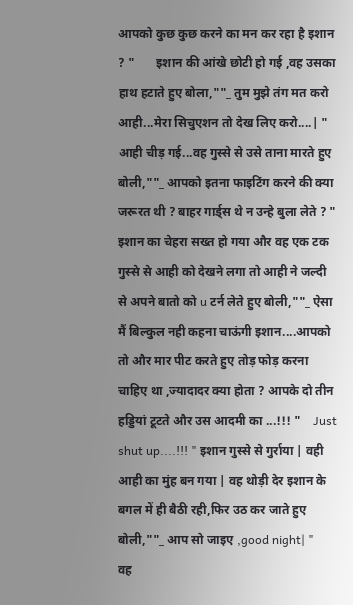आपको कुछ कुछ करने का मन कर रहा है इशान ? "       इशान की आंखे छोटी हो गई ,वह उसका हाथ हटाते हुए बोला,""_ तुम मुझे तंग मत करो आही...मेरा सिचुएशन तो देख लिए करो....| "    आही चीड़ गई...वह गुस्से से उसे ताना मारते हुए बोली,""_ आपको इतना फाइटिंग करने की क्या जरूरत थी ? बाहर गार्ड्स थे न उन्हे बुला लेते ? "    इशान का चेहरा सख्त हो गया और वह एक टक गुस्से से आही को देखने लगा तो आही ने जल्दी से अपने बातो को u टर्न लेते हुए बोली,""_ ऐसा मैं बिल्कुल नही कहना चाऊंगी इशान....आपको तो और मार पीट करते हुए तोड़ फोड़ करना चाहिए था ,ज्यादादर क्या होता ? आपके दो तीन हड्डियां टूटते और उस आदमी का ...!!! "    Just shut up....!!! " इशान गुस्से से गुर्राया | वही आही का मुंह बन गया | वह थोड़ी देर इशान के बगल में ही बैठी रही,फिर उठ कर जाते हुए बोली,""_ आप सो जाइए ,good night| "    वह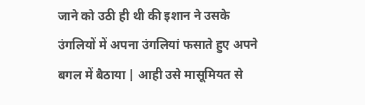जाने को उठी ही थी की इशान ने उसके उंगलियों में अपना उंगलियां फसाते हुए अपने बगल में बैठाया | आही उसे मासूमियत से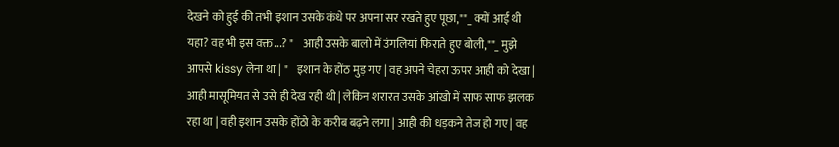देखने को हुई की तभी इशान उसके कंधे पर अपना सर रखते हुए पूछा,""_ क्यों आई थी यहा? वह भी इस वक्त...? "    आही उसके बालो में उंगलियां फिराते हुए बोली,""_ मुझे आपसे kissy लेना था | "    इशान के होंठ मुड़ गए | वह अपने चेहरा ऊपर आही को देखा | आही मासूमियत से उसे ही देख रही थी | लेकिन शरारत उसके आंखो में साफ साफ झलक रहा था | वही इशान उसके होंठो के करीब बढ़ने लगा | आही की धड़कने तेज हो गए | वह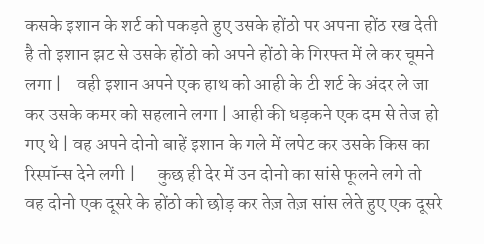कसके इशान के शर्ट को पकड़ते हुए उसके होंठो पर अपना होंठ रख देती है तो इशान झट से उसके होंठो को अपने होंठो के गिरफ्त में ले कर चूमने लगा |    वही इशान अपने एक हाथ को आही के टी शर्ट के अंदर ले जा कर उसके कमर को सहलाने लगा | आही की धड़कने एक दम से तेज हो गए थे | वह अपने दोनो बाहें इशान के गले में लपेट कर उसके किस का रिस्पॉन्स देने लगी |      कुछ ही देर में उन दोनो का सांसे फूलने लगे तो वह दोनो एक दूसरे के होंठो को छोड़ कर तेज़ तेज़ सांस लेते हुए एक दूसरे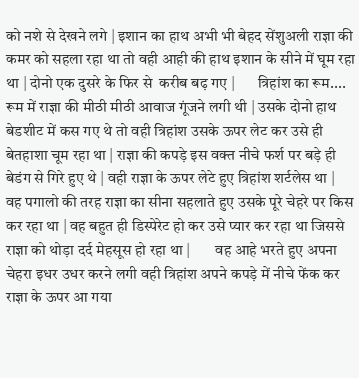को नशे से देखने लगे | इशान का हाथ अभी भी बेहद सेंशुअली राज्ञा की कमर को सहला रहा था तो वही आही की हाथ इशान के सीने में घूम रहा था | दोनो एक दुसरे के फिर से  करीब बढ़ गए |       त्रिहांश का रूम....     रूम में राज्ञा की मीठी मीठी आवाज गूंजने लगी थी | उसके दोनो हाथ  बेडशीट में कस गए थे तो वही त्रिहांश उसके ऊपर लेट कर उसे ही बेतहाशा चूम रहा था | राज्ञा की कपड़े इस वक्त नीचे फर्श पर बड़े ही बेडंग से गिरे हुए थे | वही राज्ञा के ऊपर लेटे हुए त्रिहांश शर्टलेस था |        वह पगालो की तरह राज्ञा का सीना सहलाते हुए उसके पूरे चेहरे पर किस कर रहा था | वह बहुत ही डिस्पेरेट हो कर उसे प्यार कर रहा था जिससे राज्ञा को थोड़ा दर्द मेहसूस हो रहा था |        वह आहे भरते हुए अपना चेहरा इधर उधर करने लगी वही त्रिहांश अपने कपड़े में नीचे फेंक कर राज्ञा के ऊपर आ गया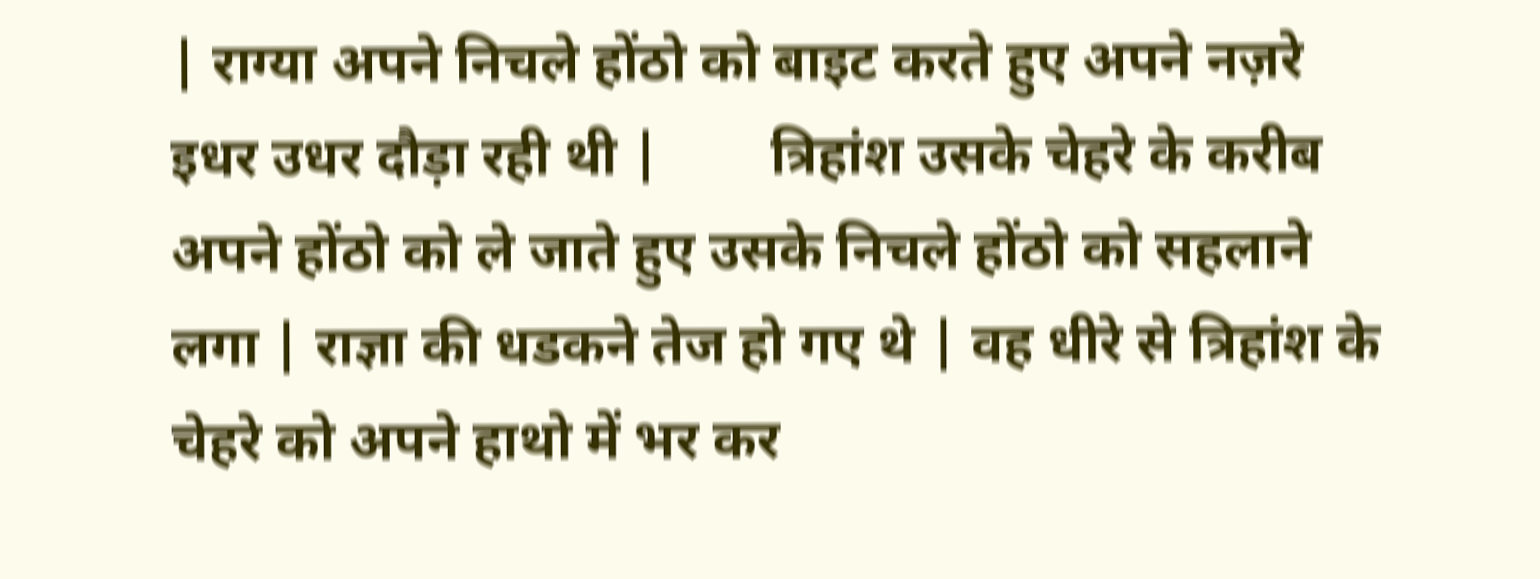| राग्या अपने निचले होंठो को बाइट करते हुए अपने नज़रे इधर उधर दौड़ा रही थी |        त्रिहांश उसके चेहरे के करीब अपने होंठो को ले जाते हुए उसके निचले होंठो को सहलाने लगा | राज्ञा की धडकने तेज हो गए थे | वह धीरे से त्रिहांश के चेहरे को अपने हाथो में भर कर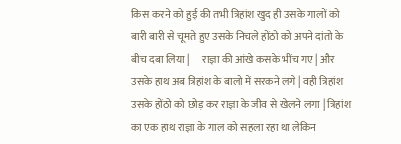किस करने को हुई की तभी त्रिहांश खुद ही उसके गालों को बारी बारी से चूमते हुए उसके निचले होंठो को अपने दांतो के बीच दबा लिया |      राज्ञा की आंखे कसके भींच गए | और उसके हाथ अब त्रिहांश के बालो में सरकने लगे | वही त्रिहांश उसके होंठो को छोड़ कर राज्ञा के जीव से खेलने लगा | त्रिहांश का एक हाथ राज्ञा के गाल को सहला रहा था लेकिन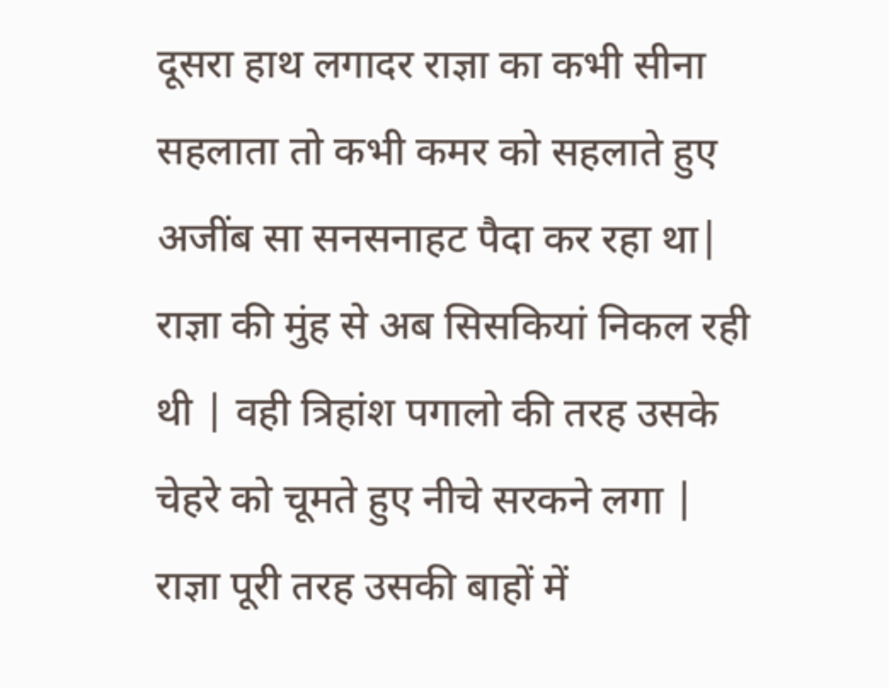दूसरा हाथ लगादर राज्ञा का कभी सीना सहलाता तो कभी कमर को सहलाते हुए अजींब सा सनसनाहट पैदा कर रहा था|       राज्ञा की मुंह से अब सिसकियां निकल रही थी | वही त्रिहांश पगालो की तरह उसके चेहरे को चूमते हुए नीचे सरकने लगा |        राज्ञा पूरी तरह उसकी बाहों में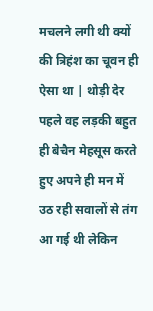मचलने लगी थी क्यों की त्रिहंश का चूवन ही ऐसा था | थोड़ी देर पहले वह लड़की बहुत ही बेचैन मेहसूस करते हुए अपने ही मन में उठ रही सवालों से तंग आ गई थी लेकिन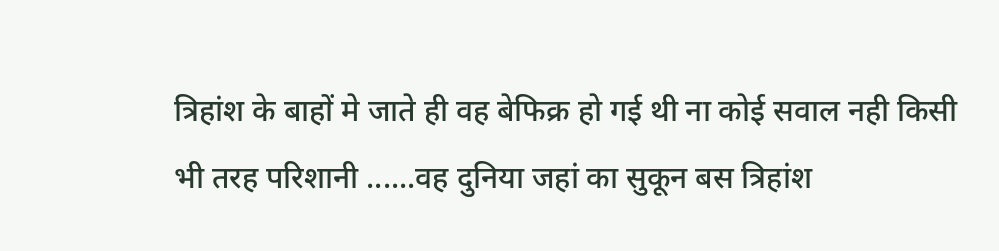त्रिहांश के बाहों मे जाते ही वह बेफिक्र हो गई थी ना कोई सवाल नही किसी भी तरह परिशानी ......वह दुनिया जहां का सुकून बस त्रिहांश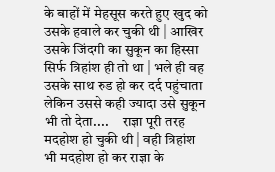के बाहों में मेहसूस करते हुए खुद को उसके हवाले कर चुकी थी | आखिर उसके जिंदगी का सुकून का हिस्सा सिर्फ त्रिहांश ही तो था | भले ही वह उसके साथ रुड हो कर दर्द पहुंचाता लेकिन उससे कही ज्यादा उसे सुकून भी तो देता....     राज्ञा पूरी तरह मदहोश हो चुकी थी | वही त्रिहांश भी मदहोश हो कर राज्ञा के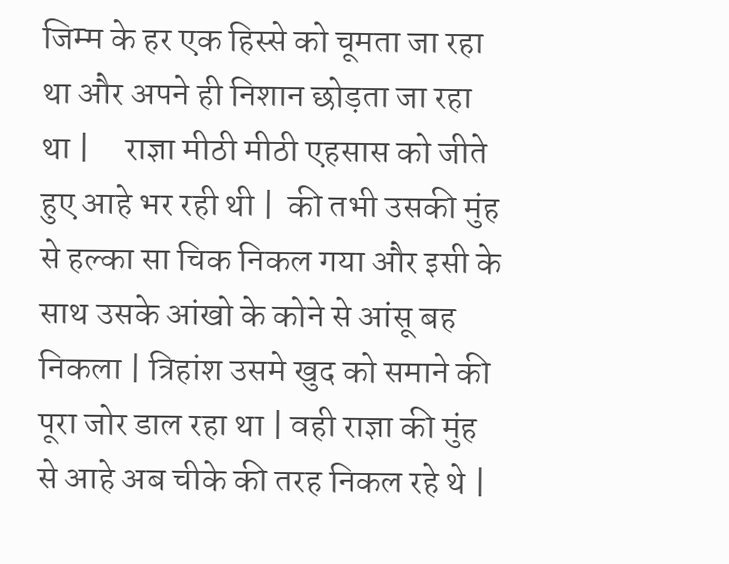जिम्म के हर एक हिस्से को चूमता जा रहा था और अपने ही निशान छोड़ता जा रहा था |     राज्ञा मीठी मीठी एहसास को जीते हुए आहे भर रही थी |  की तभी उसकी मुंह से हल्का सा चिक निकल गया और इसी के साथ उसके आंखो के कोने से आंसू बह निकला | त्रिहांश उसमे खुद को समाने की पूरा जोर डाल रहा था | वही राज्ञा की मुंह से आहे अब चीके की तरह निकल रहे थे |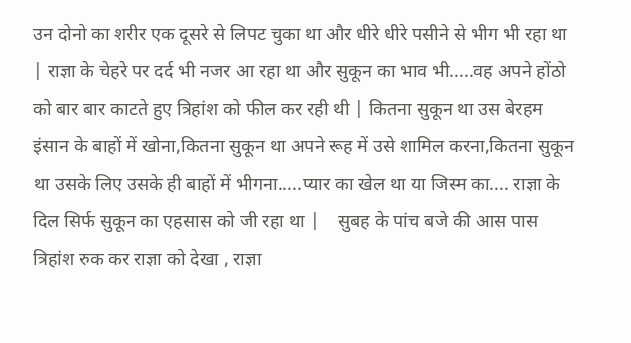उन दोनो का शरीर एक दूसरे से लिपट चुका था और धीरे धीरे पसीने से भीग भी रहा था | राज्ञा के चेहरे पर दर्द भी नजर आ रहा था और सुकून का भाव भी.....वह अपने होंठो को बार बार काटते हुए त्रिहांश को फील कर रही थी | कितना सुकून था उस बेरहम इंसान के बाहों में खोना,कितना सुकून था अपने रूह में उसे शामिल करना,कितना सुकून था उसके लिए उसके ही बाहों में भीगना.....प्यार का खेल था या जिस्म का.... राज्ञा के दिल सिर्फ सुकून का एहसास को जी रहा था |    सुबह के पांच बजे की आस पास त्रिहांश रुक कर राज्ञा को देखा , राज्ञा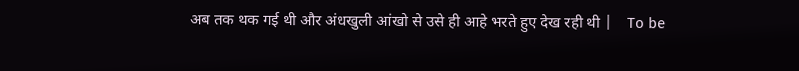अब तक थक गई थी और अंधखुली आंखो से उसे ही आहे भरते हुए देख रही थी |    To be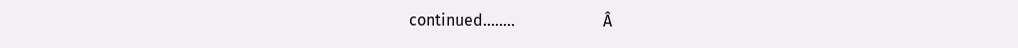continued........                      Â